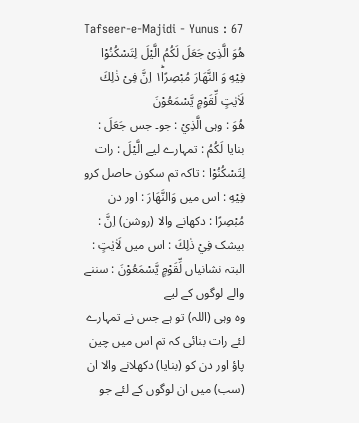Tafseer-e-Majidi - Yunus : 67
هُوَ الَّذِیْ جَعَلَ لَكُمُ الَّیْلَ لِتَسْكُنُوْا فِیْهِ وَ النَّهَارَ مُبْصِرًا١ؕ اِنَّ فِیْ ذٰلِكَ لَاٰیٰتٍ لِّقَوْمٍ یَّسْمَعُوْنَ
ھُوَ : وہی الَّذِيْ : جو۔ جس جَعَلَ : بنایا لَكُمُ : تمہارے لیے الَّيْلَ : رات لِتَسْكُنُوْا : تاکہ تم سکون حاصل کرو فِيْهِ : اس میں وَالنَّهَارَ : اور دن مُبْصِرًا : دکھانے والا (روشن) اِنَّ : بیشک فِيْ ذٰلِكَ : اس میں لَاٰيٰتٍ : البتہ نشانیاں لِّقَوْمٍ يَّسْمَعُوْنَ : سننے والے لوگوں کے لیے
وہ وہی (اللہ) تو ہے جس نے تمہارے لئے رات بنائی کہ تم اس میں چین پاؤ اور دن کو (بنایا) دکھلانے والا ان (سب) میں ان لوگوں کے لئے جو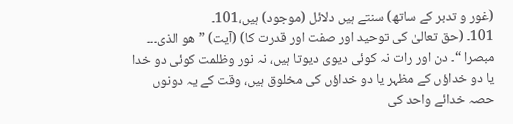(غور و تدبر کے ساتھ) سنتے ہیں دلائل (موجود) ہیں،101۔
101۔ (حق تعالیٰ کی توحید اور صفت اور قدرت کا) (آیت) ” ھو الذی۔۔۔ مبصرا “۔ دن اور رات نہ کوئی دیوی دیوتا ہیں، نہ نور وظلمت کوئی دو خدا یا دو خداؤں کے مظہر یا دو خداؤں کی مخلوق ہیں، وقت کے یہ دونوں حصہ خدائے واحد کی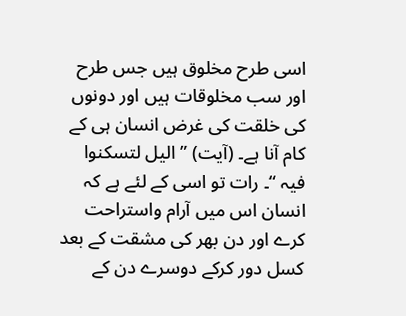اسی طرح مخلوق ہیں جس طرح اور سب مخلوقات ہیں اور دونوں کی خلقت کی غرض انسان ہی کے کام آنا ہے۔ (آیت) ” الیل لتسکنوا فیہ “۔ رات تو اسی کے لئے ہے کہ انسان اس میں آرام واستراحت کرے اور دن بھر کی مشقت کے بعد کسل دور کرکے دوسرے دن کے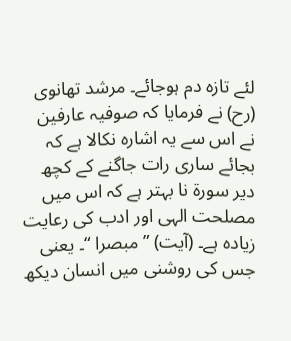لئے تازہ دم ہوجائے۔ مرشد تھانوی (رح) نے فرمایا کہ صوفیہ عارفین نے اس سے یہ اشارہ نکالا ہے کہ بجائے ساری رات جاگنے کے کچھ دیر سورة نا بہتر ہے کہ اس میں مصلحت الہی اور ادب کی رعایت زیادہ ہے۔ (آیت) ” مبصرا “۔ یعنی جس کی روشنی میں انسان دیکھ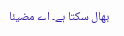بھال سکتا ہے۔ اے مضیئا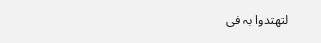لتھتدوا بہ فی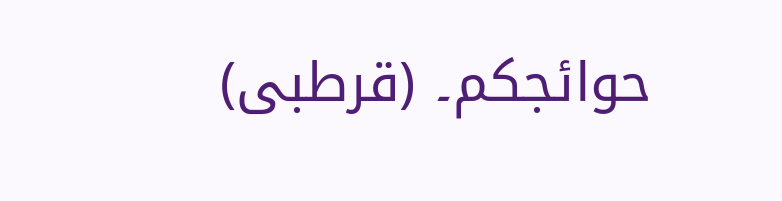حوائجکم۔ (قرطبی)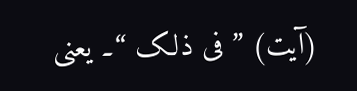(آیت) ” فی ذلک “۔ یعنی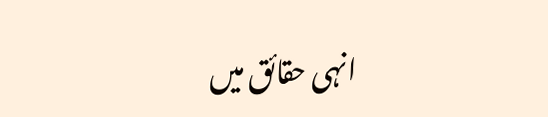انہی حقائق میں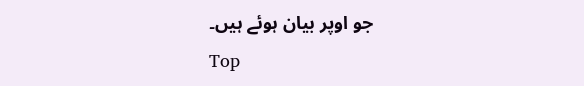جو اوپر بیان ہوئے ہیں۔
Top